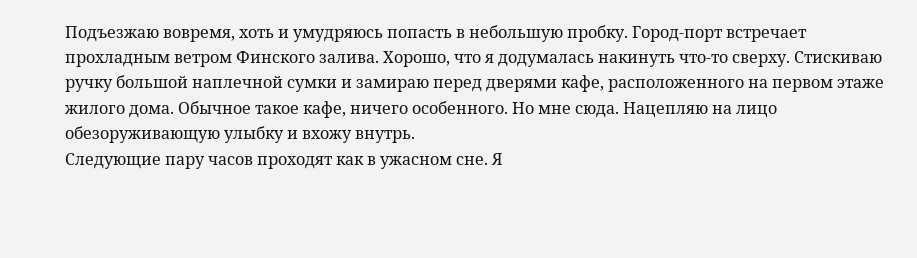Подъезжаю вовремя, хоть и умудряюсь попасть в небольшую пробку. Город-порт встречает прохладным ветром Финского залива. Хорошо, что я додумалась накинуть что-то сверху. Стискиваю ручку большой наплечной сумки и замираю перед дверями кафе, расположенного на первом этаже жилого дома. Обычное такое кафе, ничего особенного. Но мне сюда. Нацепляю на лицо обезоруживающую улыбку и вхожу внутрь.
Следующие пару часов проходят как в ужасном сне. Я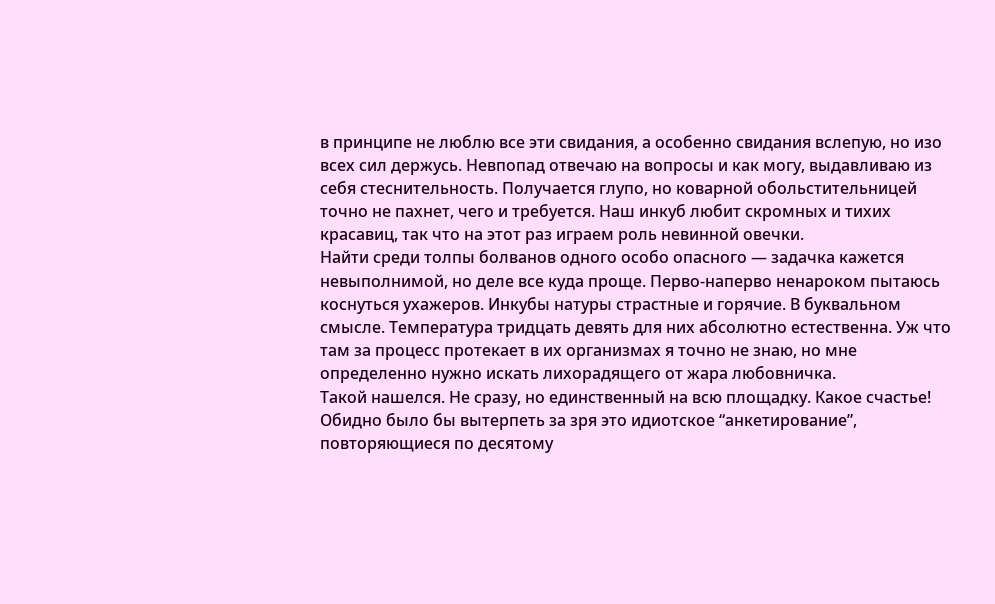в принципе не люблю все эти свидания, а особенно свидания вслепую, но изо всех сил держусь. Невпопад отвечаю на вопросы и как могу, выдавливаю из себя стеснительность. Получается глупо, но коварной обольстительницей точно не пахнет, чего и требуется. Наш инкуб любит скромных и тихих красавиц, так что на этот раз играем роль невинной овечки.
Найти среди толпы болванов одного особо опасного — задачка кажется невыполнимой, но деле все куда проще. Перво-наперво ненароком пытаюсь коснуться ухажеров. Инкубы натуры страстные и горячие. В буквальном смысле. Температура тридцать девять для них абсолютно естественна. Уж что там за процесс протекает в их организмах я точно не знаю, но мне определенно нужно искать лихорадящего от жара любовничка.
Такой нашелся. Не сразу, но единственный на всю площадку. Какое счастье! Обидно было бы вытерпеть за зря это идиотское “анкетирование”, повторяющиеся по десятому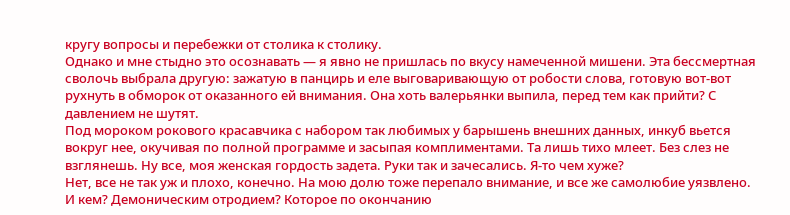кругу вопросы и перебежки от столика к столику.
Однако и мне стыдно это осознавать — я явно не пришлась по вкусу намеченной мишени. Эта бессмертная сволочь выбрала другую: зажатую в панцирь и еле выговаривающую от робости слова, готовую вот-вот рухнуть в обморок от оказанного ей внимания. Она хоть валерьянки выпила, перед тем как прийти? С давлением не шутят.
Под мороком рокового красавчика с набором так любимых у барышень внешних данных, инкуб вьется вокруг нее, окучивая по полной программе и засыпая комплиментами. Та лишь тихо млеет. Без слез не взглянешь. Ну все, моя женская гордость задета. Руки так и зачесались. Я-то чем хуже?
Нет, все не так уж и плохо, конечно. На мою долю тоже перепало внимание, и все же самолюбие уязвлено. И кем? Демоническим отродием? Которое по окончанию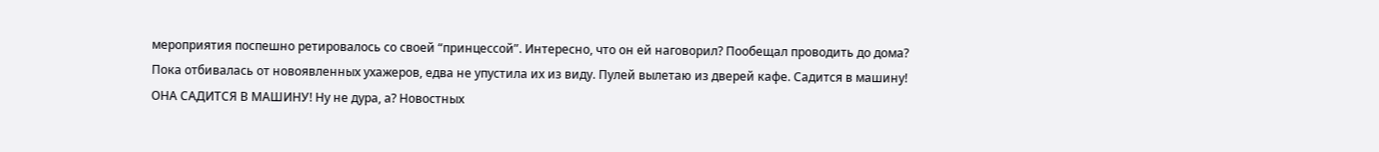мероприятия поспешно ретировалось со своей “принцессой”. Интересно, что он ей наговорил? Пообещал проводить до дома?
Пока отбивалась от новоявленных ухажеров, едва не упустила их из виду. Пулей вылетаю из дверей кафе. Садится в машину! ОНА САДИТСЯ В МАШИНУ! Ну не дура, а? Новостных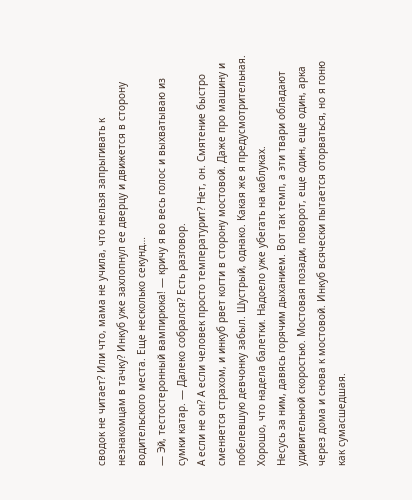сводок не читает? Или что, мама не учила, что нельзя запрыгивать к незнакомцам в тачку? Инкуб уже захлопнул ее дверцу и движется в сторону водительского места. Еще несколько секунд…
— Эй, тестостеронный вампирюка! — кричу я во весь голос и выхватываю из сумки катар. — Далеко собрался? Есть разговор.
А если не он? А если человек просто температурит? Нет, он. Смятение быстро сменяется страхом, и инкуб рвет когти в сторону мостовой. Даже про машину и побелевшую девчонку забыл. Шустрый, однако. Какая же я предусмотрительная. Хорошо, что надела балетки. Надоело уже убегать на каблуках.
Несусь за ним, давясь горячим дыханием. Вот так темп, а эти твари обладают удивительной скоростью. Мостовая позади, поворот, еще один, еще один, арка через дома и снова к мостовой. Инкуб всячески пытается оторваться, но я гоню как сумасшедшая.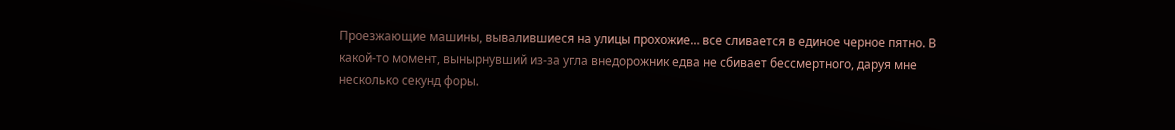Проезжающие машины, вывалившиеся на улицы прохожие… все сливается в единое черное пятно. В какой-то момент, вынырнувший из-за угла внедорожник едва не сбивает бессмертного, даруя мне несколько секунд форы.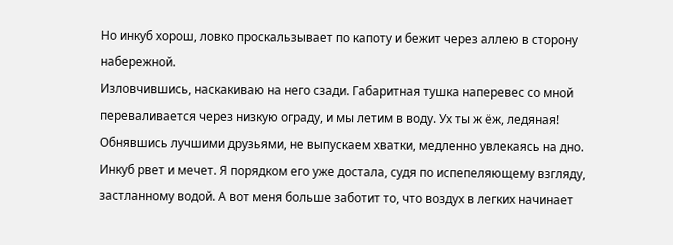Но инкуб хорош, ловко проскальзывает по капоту и бежит через аллею в сторону набережной.
Изловчившись, наскакиваю на него сзади. Габаритная тушка наперевес со мной переваливается через низкую ограду, и мы летим в воду. Ух ты ж ёж, ледяная! Обнявшись лучшими друзьями, не выпускаем хватки, медленно увлекаясь на дно.
Инкуб рвет и мечет. Я порядком его уже достала, судя по испепеляющему взгляду, застланному водой. А вот меня больше заботит то, что воздух в легких начинает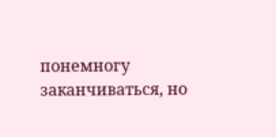понемногу заканчиваться, но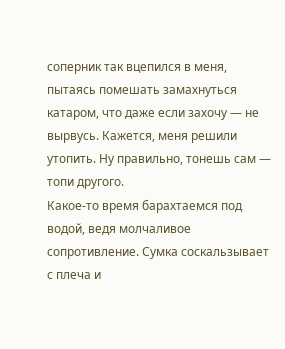соперник так вцепился в меня, пытаясь помешать замахнуться катаром, что даже если захочу — не вырвусь. Кажется, меня решили утопить. Ну правильно, тонешь сам — топи другого.
Какое-то время барахтаемся под водой, ведя молчаливое сопротивление. Сумка соскальзывает с плеча и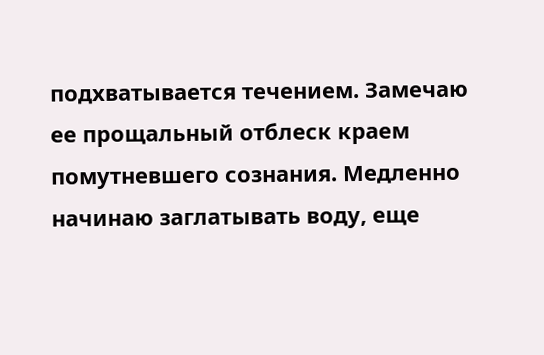подхватывается течением. Замечаю ее прощальный отблеск краем помутневшего сознания. Медленно начинаю заглатывать воду, еще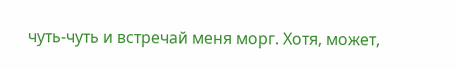чуть-чуть и встречай меня морг. Хотя, может,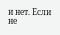и нет. Если не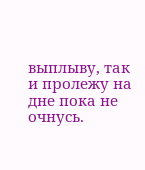выплыву, так и пролежу на дне пока не очнусь.